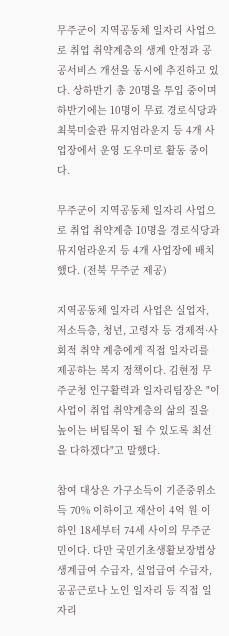무주군이 지역공동체 일자리 사업으로 취업 취약계층의 생계 안정과 공공서비스 개선을 동시에 추진하고 있다. 상하반기 총 20명을 투입 중이며 하반기에는 10명이 무료 경로식당과 최북미술관 뮤지엄라운지 등 4개 사업장에서 운영 도우미로 활동 중이다.

무주군이 지역공동체 일자리 사업으로 취업 취약계층 10명을 경로식당과 뮤지엄라운지 등 4개 사업장에 배치했다. (전북 무주군 제공)

지역공동체 일자리 사업은 실업자, 저소득층, 청년, 고령자 등 경제적·사회적 취약 계층에게 직접 일자리를 제공하는 복지 정책이다. 김현정 무주군청 인구활력과 일자리팀장은 "이 사업이 취업 취약계층의 삶의 질을 높이는 버팀목이 될 수 있도록 최선을 다하겠다"고 말했다.

참여 대상은 가구소득이 기준중위소득 70% 이하이고 재산이 4억 원 이하인 18세부터 74세 사이의 무주군민이다. 다만 국민기초생활보장법상 생계급여 수급자, 실업급여 수급자, 공공근로나 노인 일자리 등 직접 일자리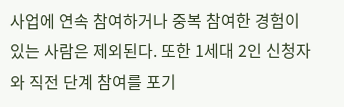사업에 연속 참여하거나 중복 참여한 경험이 있는 사람은 제외된다. 또한 1세대 2인 신청자와 직전 단계 참여를 포기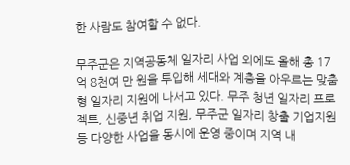한 사람도 참여할 수 없다.

무주군은 지역공동체 일자리 사업 외에도 올해 총 17억 8천여 만 원을 투입해 세대와 계층을 아우르는 맞춤형 일자리 지원에 나서고 있다. 무주 청년 일자리 프로젝트, 신중년 취업 지원, 무주군 일자리 창출 기업지원 등 다양한 사업을 동시에 운영 중이며 지역 내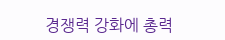경쟁력 강화에 총력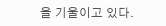을 기울이고 있다.